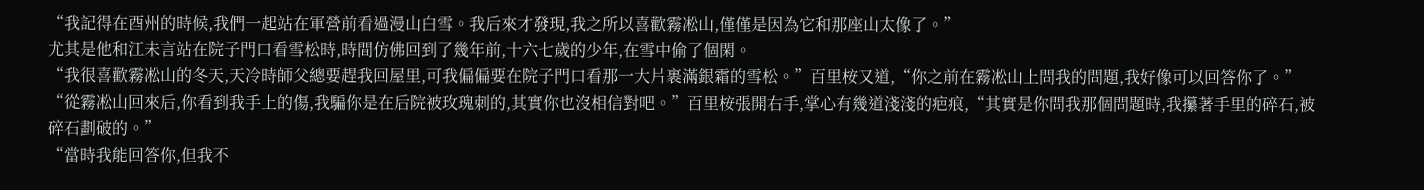“我記得在酉州的時候,我們一起站在軍營前看過漫山白雪。我后來才發現,我之所以喜歡霧凇山,僅僅是因為它和那座山太像了。”
尤其是他和江未言站在院子門口看雪松時,時間仿佛回到了幾年前,十六七歲的少年,在雪中偷了個閑。
“我很喜歡霧凇山的冬天,天冷時師父總要趕我回屋里,可我偏偏要在院子門口看那一大片裹滿銀霜的雪松。”百里桉又道,“你之前在霧凇山上問我的問題,我好像可以回答你了。”
“從霧凇山回來后,你看到我手上的傷,我騙你是在后院被玫瑰刺的,其實你也沒相信對吧。”百里桉張開右手,掌心有幾道淺淺的疤痕,“其實是你問我那個問題時,我攥著手里的碎石,被碎石劃破的。”
“當時我能回答你,但我不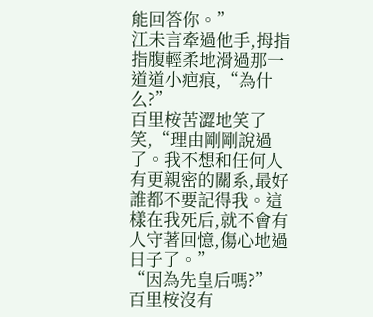能回答你。”
江未言牽過他手,拇指指腹輕柔地滑過那一道道小疤痕,“為什么?”
百里桉苦澀地笑了笑,“理由剛剛說過了。我不想和任何人有更親密的關系,最好誰都不要記得我。這樣在我死后,就不會有人守著回憶,傷心地過日子了。”
“因為先皇后嗎?”
百里桉沒有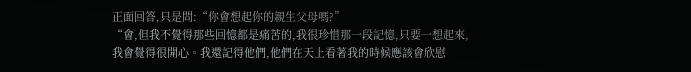正面回答,只是問:“你會想起你的親生父母嗎?”
“會,但我不覺得那些回憶都是痛苦的,我很珍惜那一段記憶,只要一想起來,我會覺得很開心。我還記得他們,他們在天上看著我的時候應該會欣慰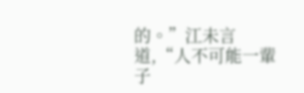的。”江未言道,“人不可能一輩子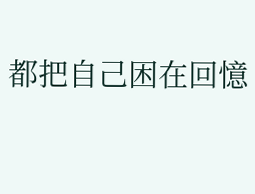都把自己困在回憶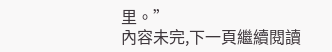里。”
內容未完,下一頁繼續閱讀